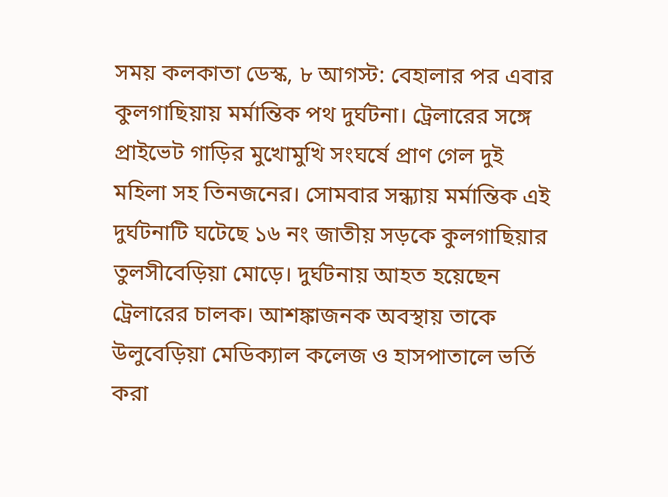সময় কলকাতা ডেস্ক, ৮ আগস্ট: বেহালার পর এবার কুলগাছিয়ায় মর্মান্তিক পথ দুর্ঘটনা। ট্রেলারের সঙ্গে প্রাইভেট গাড়ির মুখোমুখি সংঘর্ষে প্রাণ গেল দুই মহিলা সহ তিনজনের। সোমবার সন্ধ্যায় মর্মান্তিক এই দুর্ঘটনাটি ঘটেছে ১৬ নং জাতীয় সড়কে কুলগাছিয়ার তুলসীবেড়িয়া মোড়ে। দুর্ঘটনায় আহত হয়েছেন ট্রেলারের চালক। আশঙ্কাজনক অবস্থায় তাকে উলুবেড়িয়া মেডিক্যাল কলেজ ও হাসপাতালে ভর্তি করা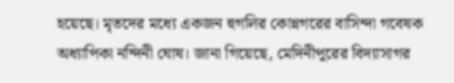হয়েছে। মৃতদের মধ্যে একজন হুগলির কোন্নগরের বাসিন্দা গবেষক অধ্যাপিকা নন্দিনী ঘোষ। জানা গিয়েছে, মেদিনীপুরের বিদ্যাসাগর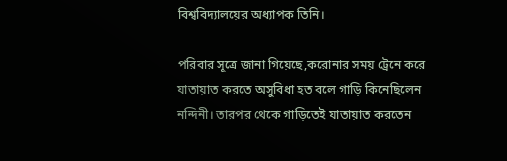বিশ্ববিদ্যালয়ের অধ্যাপক তিনি।

পরিবার সূত্রে জানা গিয়েছে,করোনার সময় ট্রেনে করে যাতায়াত করতে অসুবিধা হত বলে গাড়ি কিনেছিলেন নন্দিনী। তারপর থেকে গাড়িতেই যাতায়াত করতেন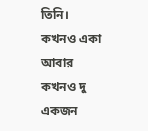তিনি। কখনও একা আবার কখনও দু একজন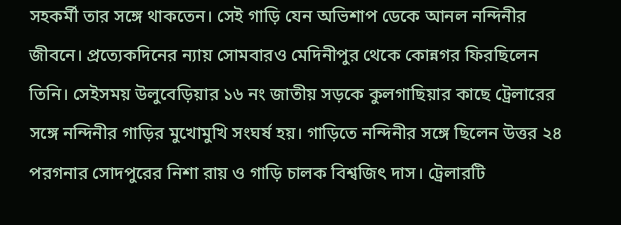সহকর্মী তার সঙ্গে থাকতেন। সেই গাড়ি যেন অভিশাপ ডেকে আনল নন্দিনীর জীবনে। প্রত্যেকদিনের ন্যায় সোমবারও মেদিনীপুর থেকে কোন্নগর ফিরছিলেন তিনি। সেইসময় উলুবেড়িয়ার ১৬ নং জাতীয় সড়কে কুলগাছিয়ার কাছে ট্রেলারের সঙ্গে নন্দিনীর গাড়ির মুখোমুখি সংঘর্ষ হয়। গাড়িতে নন্দিনীর সঙ্গে ছিলেন উত্তর ২৪ পরগনার সোদপুরের নিশা রায় ও গাড়ি চালক বিশ্বজিৎ দাস। ট্রেলারটি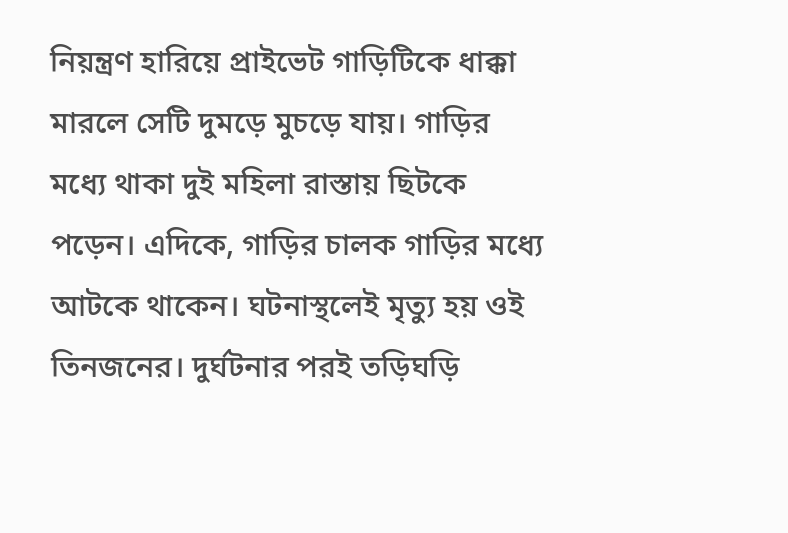নিয়ন্ত্রণ হারিয়ে প্রাইভেট গাড়িটিকে ধাক্কা মারলে সেটি দুমড়ে মুচড়ে যায়। গাড়ির মধ্যে থাকা দুই মহিলা রাস্তায় ছিটকে পড়েন। এদিকে, গাড়ির চালক গাড়ির মধ্যে আটকে থাকেন। ঘটনাস্থলেই মৃত্যু হয় ওই তিনজনের। দুর্ঘটনার পরই তড়িঘড়ি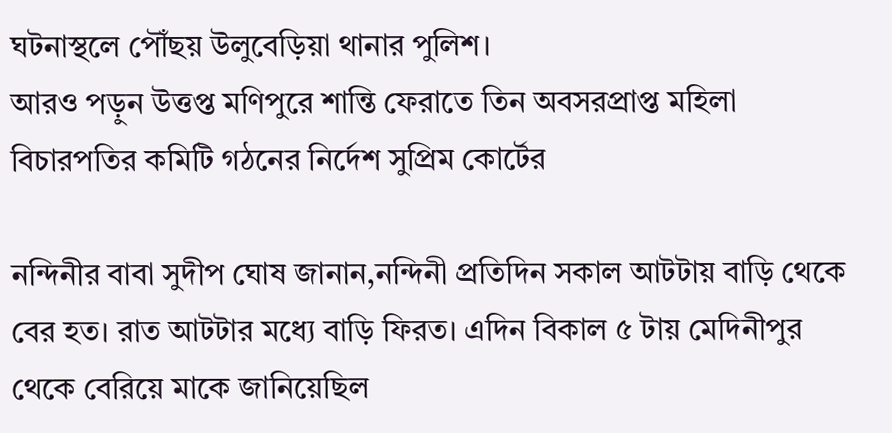ঘটনাস্থলে পৌঁছয় উলুবেড়িয়া থানার পুলিশ।
আরও পড়ুন উত্তপ্ত মণিপুরে শান্তি ফেরাতে তিন অবসরপ্রাপ্ত মহিলা বিচারপতির কমিটি গঠনের নির্দেশ সুপ্রিম কোর্টের

নন্দিনীর বাবা সুদীপ ঘোষ জানান,নন্দিনী প্রতিদিন সকাল আটটায় বাড়ি থেকে বের হত। রাত আটটার মধ্যে বাড়ি ফিরত। এদিন বিকাল ৫ টায় মেদিনীপুর থেকে বেরিয়ে মাকে জানিয়েছিল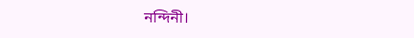নন্দিনী।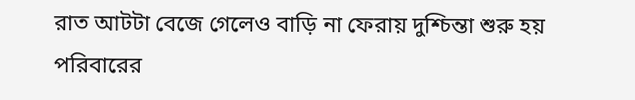রাত আটটা বেজে গেলেও বাড়ি না ফেরায় দুশ্চিন্তা শুরু হয় পরিবারের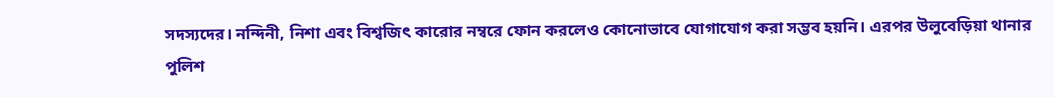সদস্যদের। নন্দিনী, নিশা এবং বিশ্বজিৎ কারোর নম্বরে ফোন করলেও কোনোভাবে যোগাযোগ করা সম্ভব হয়নি। এরপর উলুবেড়িয়া থানার পুলিশ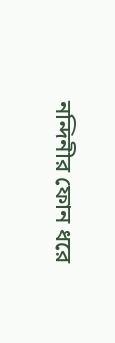নন্দিনীর ফোন ধরে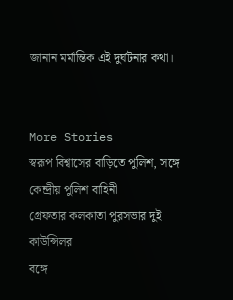জানান মর্মান্তিক এই দুর্ঘটনার কথা।


More Stories
স্বরূপ বিশ্বাসের বাড়িতে পুলিশ, সঙ্গে কেন্দ্রীয় পুলিশ বাহিনী
গ্রেফতার কলকাতা পুরসভার দুই কাউন্সিলর
বঙ্গে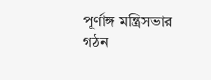পূর্ণাঙ্গ মন্ত্রিসভার গঠন